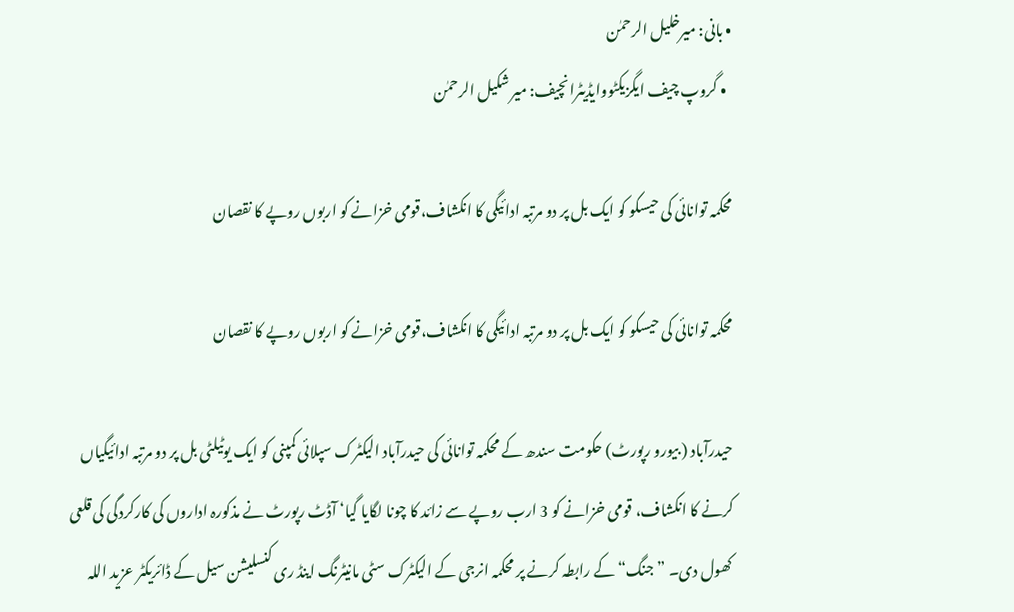• بانی: میرخلیل الرحمٰن
  • گروپ چیف ایگزیکٹووایڈیٹرانچیف: میر شکیل الرحمٰن

محکمہ توانائی کی حیسکو کو ایک بل پر دو مرتبہ ادائیگی کا انکشاف،قومی خزانے کو اربوں روپے کا نقصان

محکمہ توانائی کی حیسکو کو ایک بل پر دو مرتبہ ادائیگی کا انکشاف،قومی خزانے کو اربوں روپے کا نقصان

حیدرآباد ( بیورو رپورٹ) حکومت سندھ کے محکمہ توانائی کی حیدرآباد الیکٹرک سپلائی کمپنی کو ایک یوٹیلٹی بل پر دو مرتبہ ادائیگیاں کرنے کا انکشاف، قومی خزانے کو 3 ارب روپے سے زائد کا چونا لگایا گیا‘ آڈٹ رپورٹ نے مذکورہ اداروں کی کارکردگی کی قلعی کھول دی۔ ”جنگ“ کے رابطہ کرنے پر محکمہ انرجی کے الیکٹرک سٹی مانیٹرنگ اینڈ ری کنسلیشن سیل کے ڈائریکٹر عزید اللہ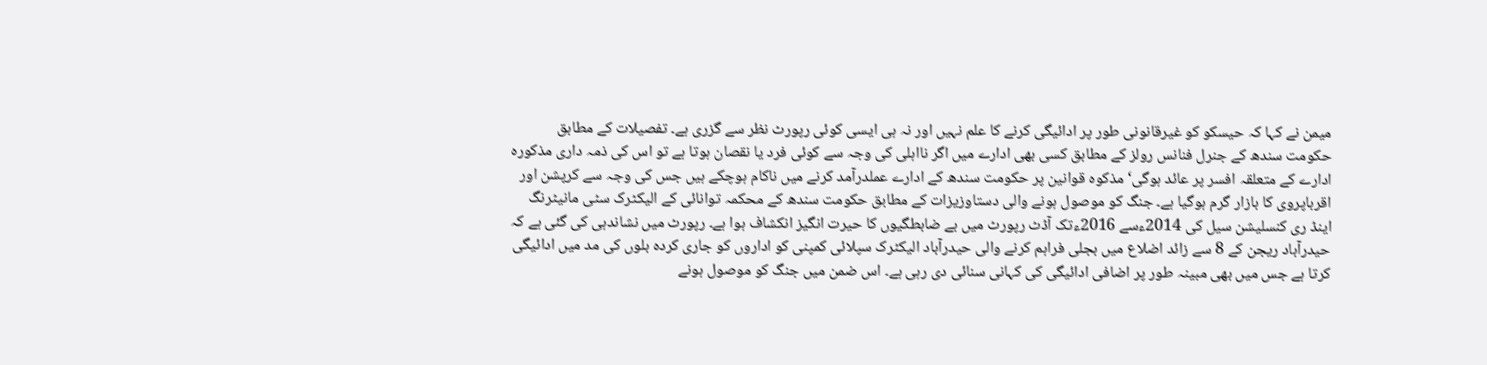میمن نے کہا کہ حیسکو کو غیرقانونی طور پر ادائیگی کرنے کا علم نہیں اور نہ ہی ایسی کوئی رپورٹ نظر سے گزری ہے۔ تفصیلات کے مطابق حکومت سندھ کے جنرل فنانس رولز کے مطابق کسی بھی ادارے میں اگر نااہلی کی وجہ سے کوئی فرد یا نقصان ہوتا ہے تو اس کی ذمہ داری مذکورہ ادارے کے متعلقہ افسر پر عائد ہوگی‘ مذکوہ قوانین پر حکومت سندھ کے ادارے عملدرآمد کرنے میں ناکام ہوچکے ہیں جس کی وجہ سے کرپشن اور اقرباپروی کا بازار گرم ہوگیا ہے۔ جنگ کو موصول ہونے والی دستاوزیزات کے مطابق حکومت سندھ کے محکمہ توانائی کے الیکٹرک سٹی مانیٹرنگ اینڈ ری کنسلیشن سیل کی 2014ءسے 2016ءتک آڈٹ رپورٹ میں بے ضابطگیوں کا حیرت انگیز انکشاف ہوا ہے۔ رپورٹ میں نشاندہی کی گئی ہے کہ حیدرآباد ریجن کے 8 سے زائد اضلاع میں بجلی فراہم کرنے والی حیدرآباد الیکٹرک سپلائی کمپنی کو اداروں کو جاری کردہ بلوں کی مد میں ادائیگی کرتا ہے جس میں بھی مبینہ طور پر اضافی ادائیگی کی کہانی سنائی دی رہی ہے۔ اس ضمن میں جنگ کو موصول ہونے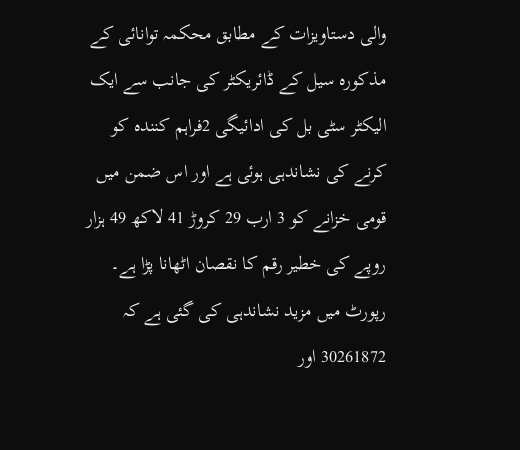والی دستاویزات کے مطابق محکمہ توانائی کے مذکورہ سیل کے ڈائریکٹر کی جانب سے ایک الیکٹر سٹی بل کی ادائیگی 2فراہم کنندہ کو کرنے کی نشاندہی ہوئی ہے اور اس ضمن میں قومی خزانے کو 3 ارب 29 کروڑ 41 لاکھ 49 ہزار روپے کی خطیر رقم کا نقصان اٹھانا پڑا ہے۔ رپورٹ میں مزید نشاندہی کی گئی ہے کہ 30261872 اور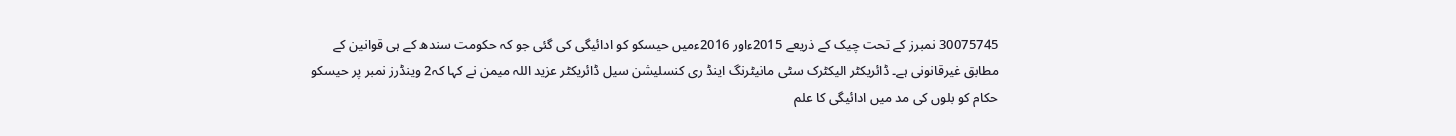30075745 نمبرز کے تحت چیک کے ذریعے 2015ءاور 2016ءمیں حیسکو کو ادائیگی کی گئی جو کہ حکومت سندھ کے ہی قوانین کے مطابق غیرقانونی ہے۔ ڈائریکٹر الیکٹرک سٹی مانیٹرنگ اینڈ ری کنسلیشن سیل ڈائریکٹر عزید اللہ میمن نے کہا کہ2 وینڈرز نمبر پر حیسکو حکام کو بلوں کی مد میں ادائیگی کا علم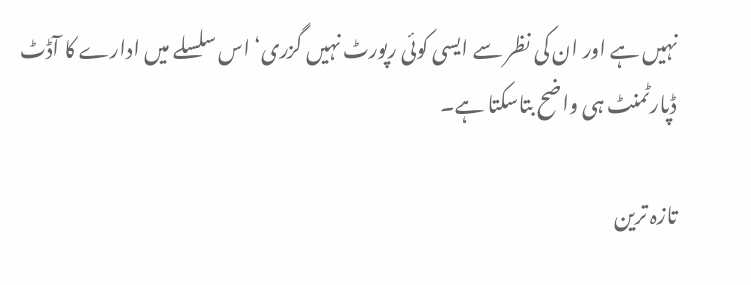نہیں ہے اور ان کی نظر سے ایسی کوئی رپورٹ نہیں گزری‘ اس سلسلے میں ادارے کا آڈٹ ڈپارٹمنٹ ہی واضح بتاسکتا ہے۔

تازہ ترین